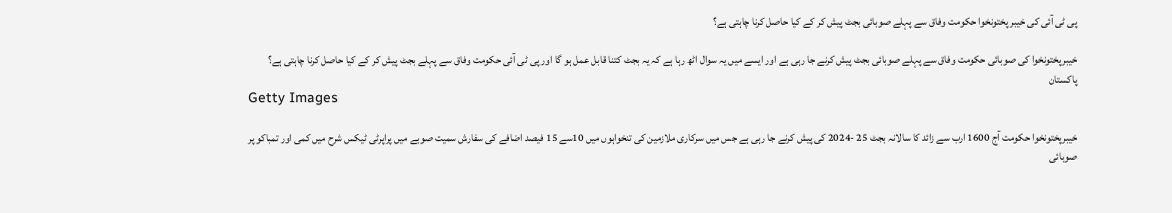پی ٹی آئی کی خیبر پختونخوا حکومت وفاق سے پہلے صوبائی بجٹ پیش کر کے کیا حاصل کرنا چاہتی ہے؟

خیبرپختونخوا کی صوبائی حکومت وفاق سے پہلے صوبائی بجٹ پیش کرنے جا رہی ہے اور ایسے میں یہ سوال اٹھ رہا ہے کہ یہ بجٹ کتنا قابل عمل ہو گا اور پی ٹی آئی حکومت وفاق سے پہلے بجٹ پیش کر کے کیا حاصل کرنا چاہتی ہے؟
پاکستان
Getty Images

خیبرپختونخوا حکومت آج 1600 ارب سے زائد کا سالانہ بجٹ 25 -2024 کی پیش کرنے جا رہی ہے جس میں سرکاری ملازمین کی تنخواہوں میں 10سے 15 فیصد اضافے کی سفارش سمیت صوبے میں پراپرٹی ٹیکس شرح میں کمی اور تمباکو پر صوبائی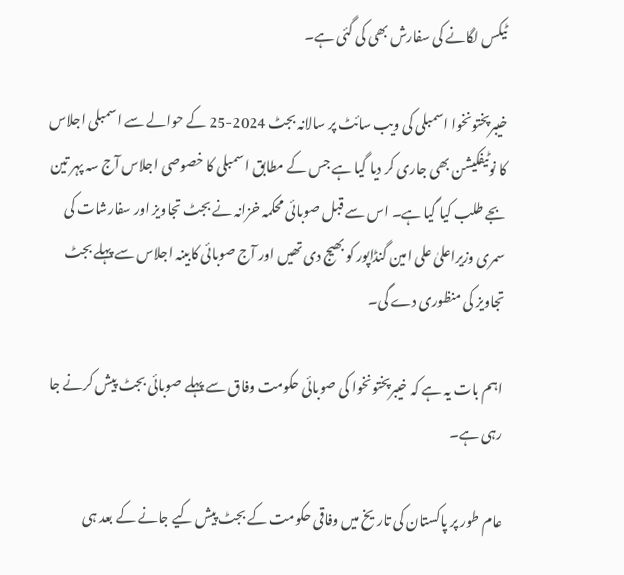ٹیکس لگانے کی سفارش بھی کی گئی ہے۔

خیبرپختونخوا اسمبلی کی ویب سائٹ پر سالانہ بجٹ 2024-25 کے حوالے سے اسمبلی اجلاس کا نوٹیفکیشن بھی جاری کر دیا گیا ہے جس کے مطابق اسمبلی کا خصوصی اجلاس آج سہ پہر تین بجے طلب کیا گیا ہے۔ اس سے قبل صوبائی محکمہ خزانہ نے بجٹ تجاویز اور سفارشات کی سمری وزیراعلیٰ علی امین گنڈاپور کو بھیج دی تھیں اور آج صوبائی کابینہ اجلاس سے پہلے بجٹ تجاویز کی منظوری دے گی۔

اہم بات یہ ہے کہ خیبرپختونخوا کی صوبائی حکومت وفاق سے پہلے صوبائی بجٹ پیش کرنے جا رہی ہے۔

عام طور پر پاکستان کی تاریخ میں وفاقی حکومت کے بجٹ پیش کیے جانے کے بعد ہی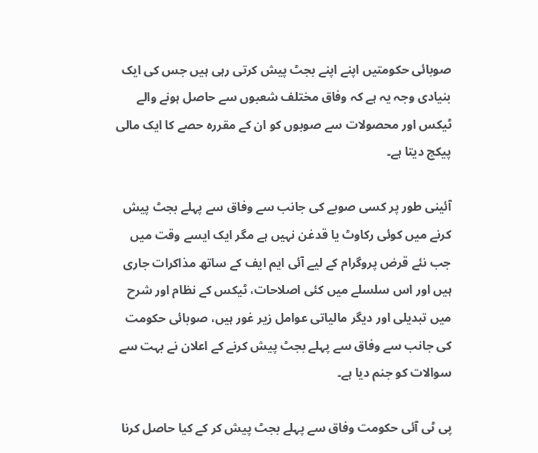صوبائی حکومتیں اپنے اپنے بجٹ پیش کرتی رہی ہیں جس کی ایک بنیادی وجہ یہ ہے کہ وفاق مختلف شعبوں سے حاصل ہونے والے ٹیکس اور محصولات سے صوبوں کو ان کے مقررہ حصے کا ایک مالی پیکج دیتا ہے۔

آئینی طور پر کسی صوبے کی جانب سے وفاق سے پہلے بجٹ پیش کرنے میں کوئی رکاوٹ یا قدغن نہیں ہے مگر ایک ایسے وقت میں جب نئے قرض پروگرام کے لیے آئی ایم ایف کے ساتھ مذاکرات جاری ہیں اور اس سلسلے میں کئی اصلاحات، ٹیکس کے نظام اور شرح میں تبدیلی اور دیگر مالیاتی عوامل زیر غور ہیں، صوبائی حکومت کی جانب سے وفاق سے پہلے بجٹ پیش کرنے کے اعلان نے بہت سے سوالات کو جنم دیا ہے۔

پی ٹی آئی حکومت وفاق سے پہلے بجٹ پیش کر کے کیا حاصل کرنا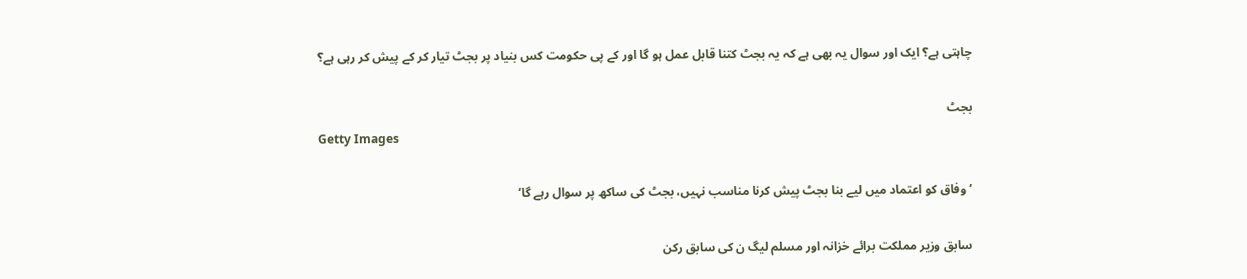چاہتی ہے؟ ایک اور سوال یہ بھی ہے کہ یہ بجٹ کتنا قابل عمل ہو گا اور کے پی حکومت کس بنیاد پر بجٹ تیار کر کے پیش کر رہی ہے؟

بجٹ
Getty Images

’وفاق کو اعتماد میں لیے بنا بجٹ پیش کرنا مناسب نہیں، بجٹ کی ساکھ پر سوال رہے گا‘

سابق وزیر مملکت برائے خزانہ اور مسلم لیگ ن کی سابق رکن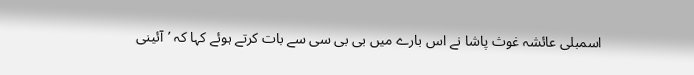اسمبلی عائشہ غوث پاشا نے اس بارے میں بی بی سی سے بات کرتے ہوئے کہا کہ ’آئینی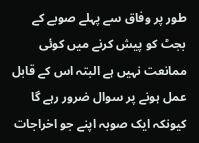طور پر وفاق سے پہلے صوبے کے بجٹ کو پیش کرنے میں کوئی ممانعت نہیں ہے البتہ اس کے قابل عمل ہونے پر سوال ضرور رہے گا کیونکہ ایک صوبہ اپنے جو اخراجات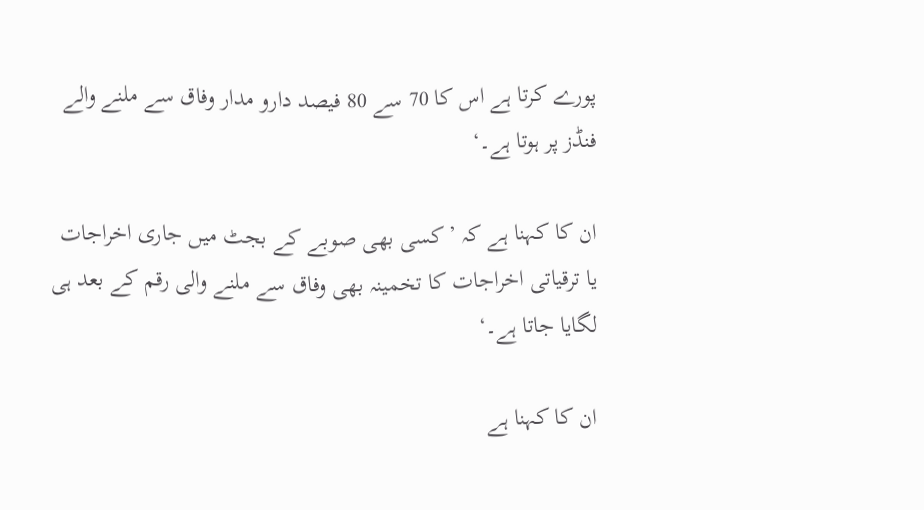پورے کرتا ہے اس کا 70 سے 80 فیصد دارو مدار وفاق سے ملنے والے فنڈز پر ہوتا ہے۔‘

ان کا کہنا ہے کہ ’کسی بھی صوبے کے بجٹ میں جاری اخراجات یا ترقیاتی اخراجات کا تخمینہ بھی وفاق سے ملنے والی رقم کے بعد ہی لگایا جاتا ہے۔‘

ان کا کہنا ہے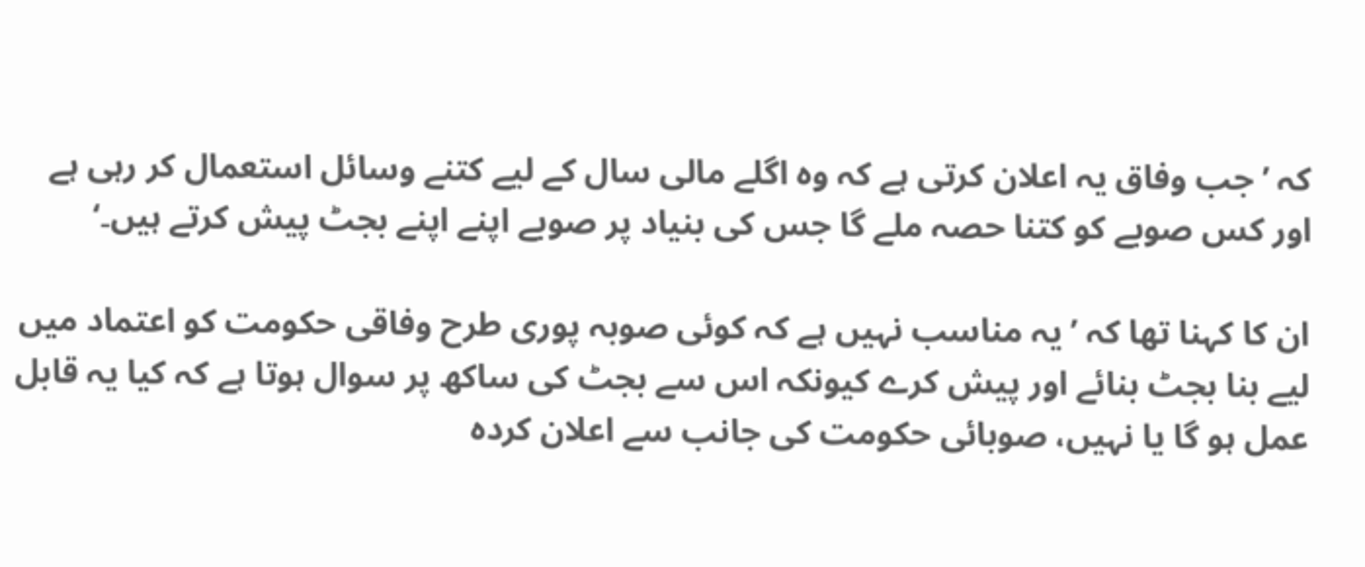کہ ’جب وفاق یہ اعلان کرتی ہے کہ وہ اگلے مالی سال کے لیے کتنے وسائل استعمال کر رہی ہے اور کس صوبے کو کتنا حصہ ملے گا جس کی بنیاد پر صوبے اپنے اپنے بجٹ پیش کرتے ہیں۔‘

ان کا کہنا تھا کہ ’یہ مناسب نہیں ہے کہ کوئی صوبہ پوری طرح وفاقی حکومت کو اعتماد میں لیے بنا بجٹ بنائے اور پیش کرے کیونکہ اس سے بجٹ کی ساکھ پر سوال ہوتا ہے کہ کیا یہ قابل عمل ہو گا یا نہیں، صوبائی حکومت کی جانب سے اعلان کردہ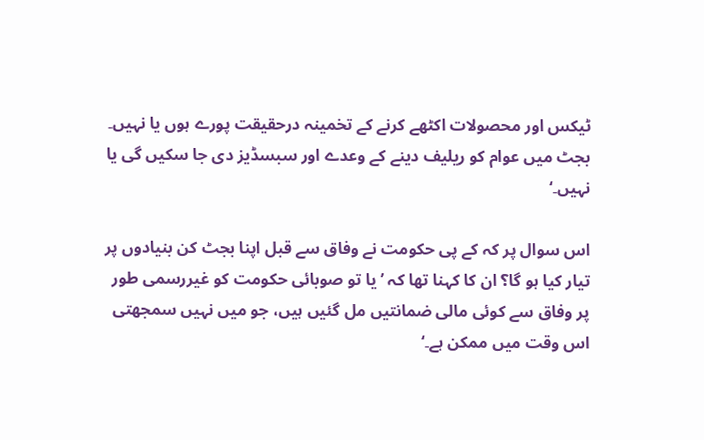ٹیکس اور محصولات اکٹھے کرنے کے تخمینہ درحقیقت پورے ہوں یا نہیں۔ بجٹ میں عوام کو ریلیف دینے کے وعدے اور سبسڈیز دی جا سکیں گی یا نہیں۔‘

اس سوال پر کہ کے پی حکومت نے وفاق سے قبل اپنا بجٹ کن بنیادوں پر تیار کیا ہو گا؟ ان کا کہنا تھا کہ ’یا تو صوبائی حکومت کو غیررسمی طور پر وفاق سے کوئی مالی ضمانتیں مل گئیں ہیں، جو میں نہیں سمجھتی اس وقت میں ممکن ہے۔‘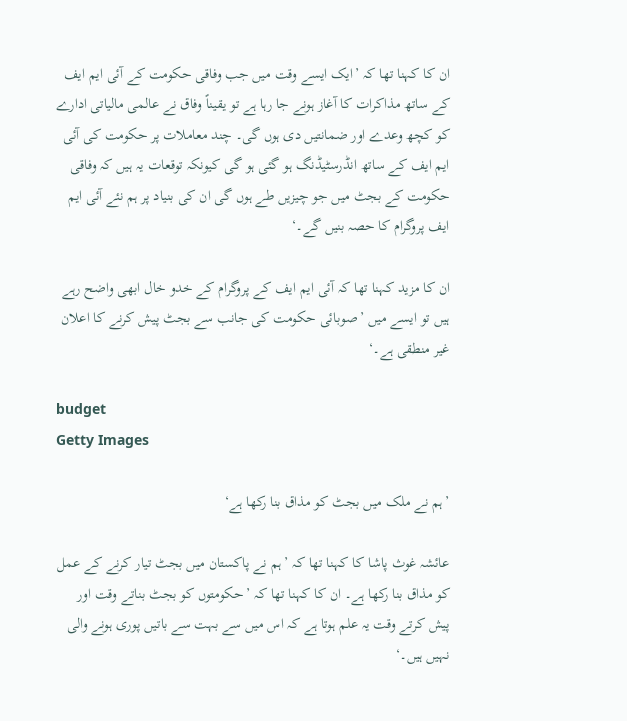ان کا کہنا تھا کہ ’ایک ایسے وقت میں جب وفاقی حکومت کے آئی ایم ایف کے ساتھ مذاکرات کا آغاز ہونے جا رہا ہے تو یقیناً وفاق نے عالمی مالیاتی ادارے کو کچھ وعدے اور ضمانتیں دی ہوں گی۔ چند معاملات پر حکومت کی آئی ایم ایف کے ساتھ انڈرسٹیڈنگ ہو گئی ہو گی کیونکہ توقعات یہ ہیں کہ وفاقی حکومت کے بجٹ میں جو چیزیں طے ہوں گی ان کی بنیاد پر ہم نئے آئی ایم ایف پروگرام کا حصہ بنیں گے۔‘

ان کا مزید کہنا تھا کہ آئی ایم ایف کے پروگرام کے خدو خال ابھی واضح رہے ہیں تو ایسے میں ’صوبائی حکومت کی جانب سے بجٹ پیش کرنے کا اعلان غیر منطقی ہے۔‘

budget
Getty Images

’ہم نے ملک میں بجٹ کو مذاق بنا رکھا ہے‘

عائشہ غوث پاشا کا کہنا تھا کہ ’ہم نے پاکستان میں بجٹ تیار کرنے کے عمل کو مذاق بنا رکھا ہے۔ ان کا کہنا تھا کہ ’حکومتوں کو بجٹ بناتے وقت اور پیش کرتے وقت یہ علم ہوتا ہے کہ اس میں سے بہت سے باتیں پوری ہونے والی نہیں ہیں۔‘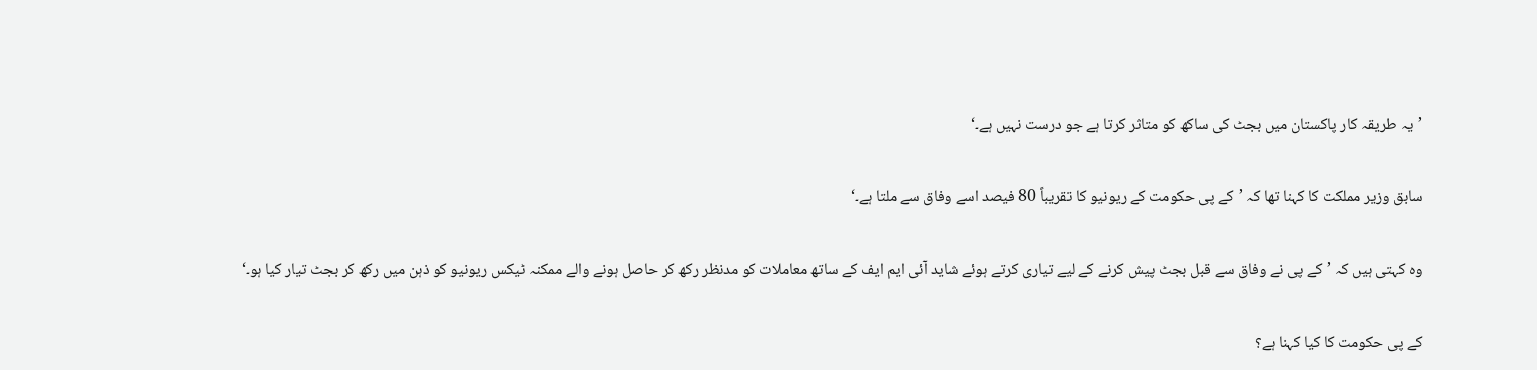’یہ طریقہ کار پاکستان میں بجٹ کی ساکھ کو متاثر کرتا ہے جو درست نہیں ہے۔‘

سابق وزیر مملکت کا کہنا تھا کہ ’کے پی حکومت کے ریونیو کا تقریباً 80 فیصد اسے وفاق سے ملتا ہے۔‘

وہ کہتی ہیں کہ ’کے پی نے وفاق سے قبل بجٹ پیش کرنے کے لیے تیاری کرتے ہوئے شاید آئی ایم ایف کے ساتھ معاملات کو مدنظر رکھ کر حاصل ہونے والے ممکنہ ٹیکس ریونیو کو ذہن میں رکھ کر بجٹ تیار کیا ہو۔‘

کے پی حکومت کا کیا کہنا ہے؟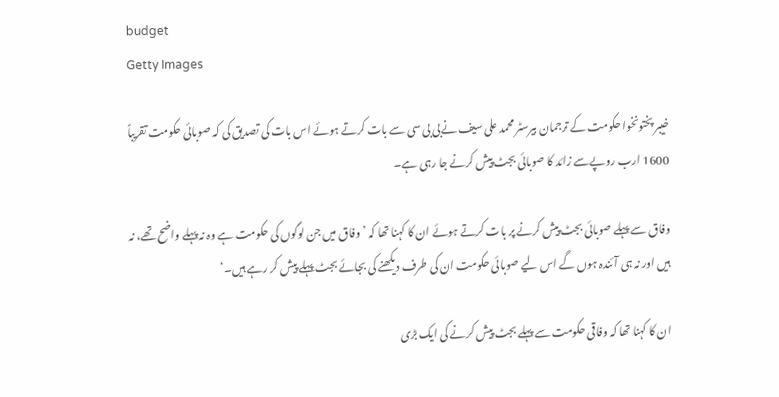budget
Getty Images

خیبر پختونخوا حکومت کے ترجمان بیرسٹر محمد علی سیف نےبی بی سی سے بات کرتے ہوئے اس بات کی تصدیق کی کہ صوبائی حکومت تقریباً 1600 ارب روپےسے زائد کا صوبائی بجٹ پیش کرنے جا رہی ہے۔

وفاق سے پہلے صوبائی بجٹ پیش کرنے پر بات کرتے ہوئے ان کا کہنا تھا کہ ’وفاق میں جن لوگوں کی حکومت ہے وہ نہ پہلے واضح تھے، نہ ہیں اور نہ ہی آئندہ ہوں گے اس لیے صوبائی حکومت ان کی طرف دیکھنے کی بجائے بجٹ پہلے پیش کر رہے ہیں۔‘

ان کا کہنا تھا کہ وفاقی حکومت سے پہلے بجٹ پیش کرنے کی ایک بڑی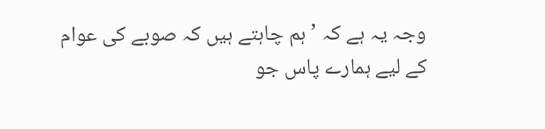وجہ یہ ہے کہ ’ہم چاہتے ہیں کہ صوبے کی عوام کے لیے ہمارے پاس جو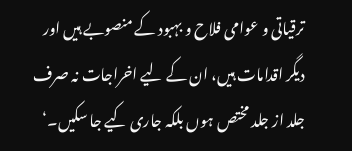ترقیاتی و عوامی فلاح و بہبود کے منصوبے ہیں اور دیگر اقدامات ہیں، ان کے لیے اخراجات نہ صرف جلد از جلد مختص ہوں بلکہ جاری کیے جا سکیں۔‘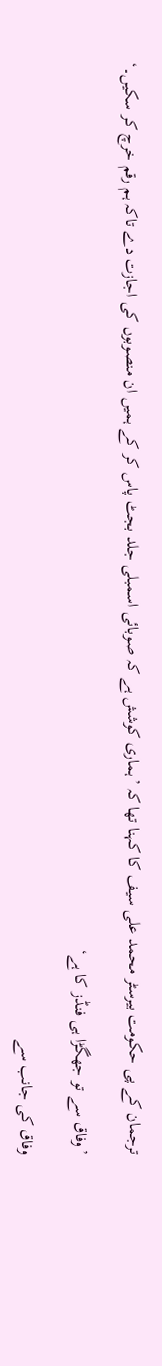ترجمان کے پی حکومت بیرسٹر محمد علی سیف کا کہنا تھا کہ ’ہماری کوشش ہے کہ صوبائی اسمبلی جلد بجٹ پاس کر کے ہمیں ان منصوبوں کی اجازت دے تاکہ ہم رقم خرچ کر سکیں۔‘

’وفاق سے تو جھگڑا ہی فنڈز کا ہے‘

وفاق کی جانب سے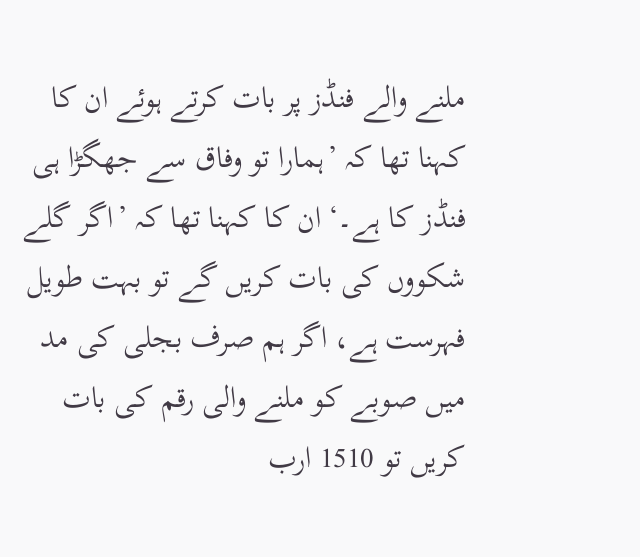ملنے والے فنڈز پر بات کرتے ہوئے ان کا کہنا تھا کہ ’ہمارا تو وفاق سے جھگڑا ہی فنڈز کا ہے۔‘ ان کا کہنا تھا کہ ’اگر گلے شکووں کی بات کریں گے تو بہت طویل فہرست ہے، اگر ہم صرف بجلی کی مد میں صوبے کو ملنے والی رقم کی بات کریں تو 1510 ارب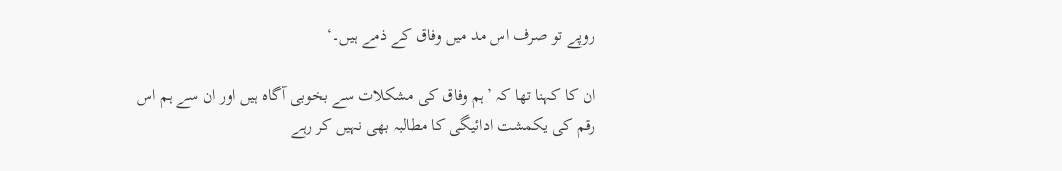روپے تو صرف اس مد میں وفاق کے ذمے ہیں۔‘

ان کا کہنا تھا کہ ’ہم وفاق کی مشکلات سے بخوبی آگاہ ہیں اور ان سے ہم اس رقم کی یکمشت ادائیگی کا مطالبہ بھی نہیں کر رہے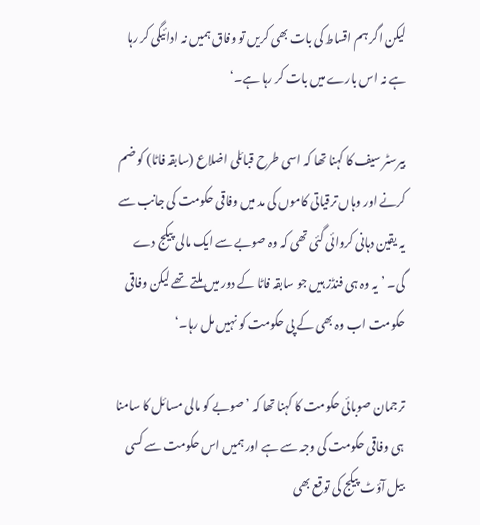لیکن اگر ہم اقساط کی بات بھی کریں تو وفاق ہمیں نہ ادائیگی کر رہا ہے نہ اس بارے میں بات کر رہا ہے۔‘

بیرسٹر سیف کا کہنا تھا کہ اسی طرح قبائلی اضلاع (سابقہ فاٹا) کو ضم کرنے اور وہاں ترقیاتی کاموں کی مد میں وفاقی حکومت کی جانب سے یہ یقین دہانی کروائی گئی تھی کہ وہ صوبے سے ایک مالی پیکج دے گی۔ ’یہ وہ ہی فنڈز ہیں جو سابقہ فاٹا کے دور میں ملتے تھے لیکن وفاقی حکومت اب وہ بھی کے پی حکومت کو نہیں مل رہا۔‘

ترجمان صوبائی حکومت کا کہنا تھا کہ ’صوبے کو مالی مسائل کا سامنا ہی وفاقی حکومت کی وجہ سے ہے اور ہمیں اس حکومت سے کسی بیل آؤٹ پیکج کی توقع بھی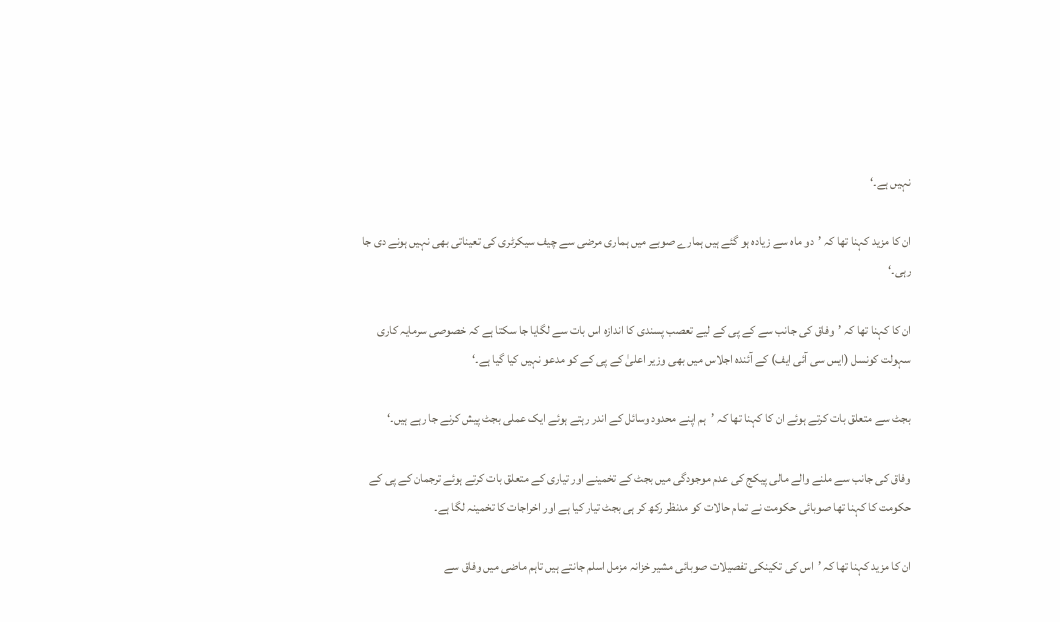نہیں ہے۔‘

ان کا مزید کہنا تھا کہ ’دو ماہ سے زیادہ ہو گئے ہیں ہمارے صوبے میں ہماری مرضی سے چیف سیکرٹری کی تعیناتی بھی نہیں ہونے دی جا رہی۔‘

ان کا کہنا تھا کہ ’وفاق کی جانب سے کے پی کے لیے تعصب پسندی کا اندازہ اس بات سے لگایا جا سکتا ہے کہ خصوصی سرمایہ کاری سہولت کونسل (ایس سی آئی ایف) کے آئندہ اجلاس میں بھی وزیر اعلیٰ کے پی کے کو مدعو نہیں کیا گیا ہے۔‘

بجٹ سے متعلق بات کرتے ہوئے ان کا کہنا تھا کہ ’ہم اپنے محدود وسائل کے اندر رہتے ہوئے ایک عملی بجٹ پیش کرنے جا رہے ہیں۔‘

وفاق کی جانب سے ملنے والے مالی پیکج کی عدم موجودگی میں بجٹ کے تخمینے اور تیاری کے متعلق بات کرتے ہوئے ترجمان کے پی کے حکومت کا کہنا تھا صوبائی حکومت نے تمام حالات کو مدنظر رکھ کر ہی بجٹ تیار کیا ہے اور اخراجات کا تخمینہ لگا ہے۔

ان کا مزید کہنا تھا کہ ’اس کی تکینکی تفصیلات صوبائی مشیر خزانہ مزمل اسلم جانتے ہیں تاہم ماضی میں وفاق سے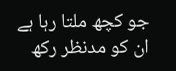جو کچھ ملتا رہا ہے ان کو مدنظر رکھ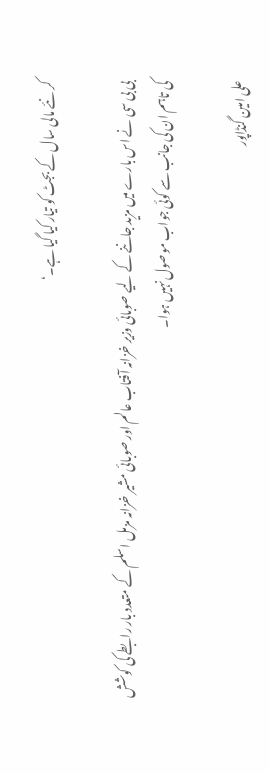کر نئے مالی سال کے بجٹ کو تیار کیا گیا ہے۔‘

بی بی سی نے اس بارے میں مزید جاننے کے لیے صوبائی وزیر خزانہ آفتاب عالم اور صوبائی مشیر خزانہ مزمل اسلم کے متعدد بار رابطے کی کوشش کی تاہم ان کی جانب سے کوئی جواب موصول نہیں ہوا۔

علی امین گنڈاپور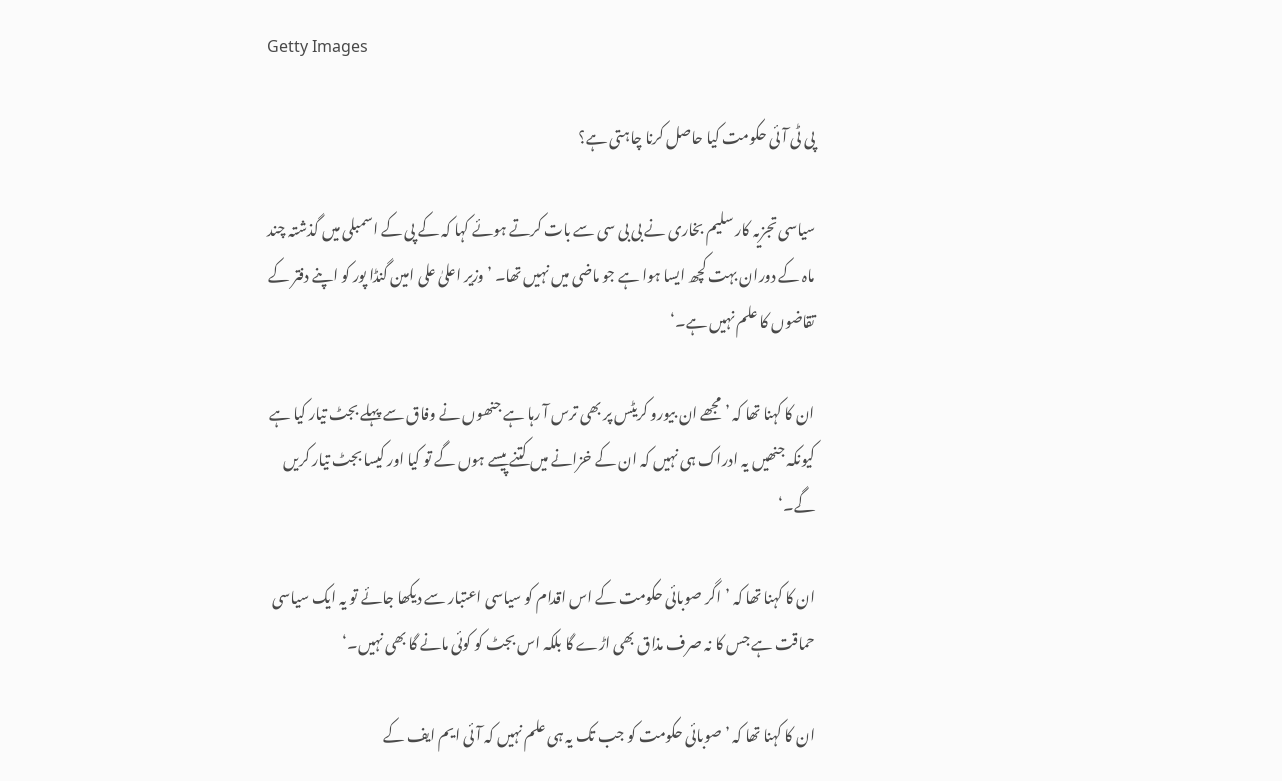Getty Images

پی ٹی آئی حکومت کیا حاصل کرنا چاہتی ہے؟

سیاسی تجزیہ کار سلیم بخاری نے بی بی سی سے بات کرتے ہوئے کہا کہ کے پی کے اسمبلی میں گذشتہ چند ماہ کے دوران بہت کچھ ایسا ہوا ہے جو ماضی میں نہیں تھا۔ ’وزیر اعلیٰ علی امین گنڈا پور کو اپنے دفتر کے تقاضوں کا علم نہیں ہے۔‘

ان کا کہنا تھا کہ ’مجھے ان بیورو کریٹس پر بھی ترس آ رہا ہے جنھوں نے وفاق سے پہلے بجٹ تیار کیا ہے کیونکہ جنھیں یہ ادراک ہی نہیں کہ ان کے خزانے میں کتنے پیسے ہوں گے تو کیا اور کیسا بجٹ تیار کریں گے۔‘

ان کا کہنا تھا کہ ’اگر صوبائی حکومت کے اس اقدام کو سیاسی اعتبار سے دیکھا جائے تو یہ ایک سیاسی حماقت ہے جس کا نہ صرف مذاق بھی اڑے گا بلکہ اس بجٹ کو کوئی مانے گا بھی نہیں۔‘

ان کا کہنا تھا کہ ’صوبائی حکومت کو جب تک یہ ہی علم نہیں کہ آئی ایم ایف کے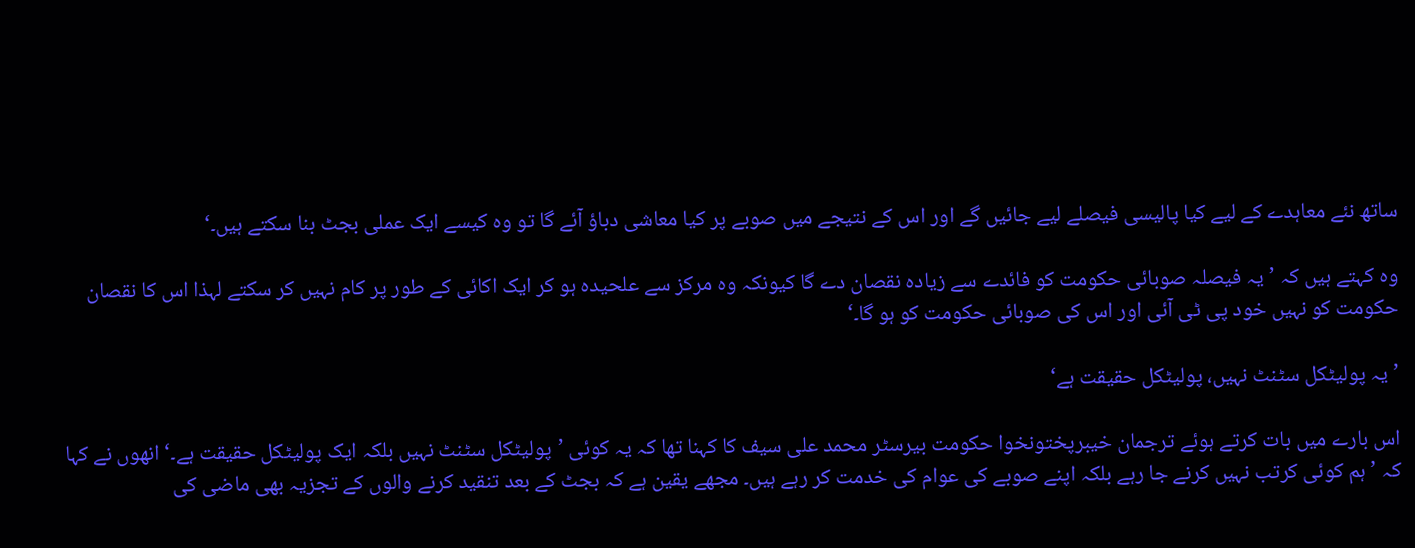ساتھ نئے معاہدے کے لیے کیا پالیسی فیصلے لیے جائیں گے اور اس کے نتیجے میں صوبے پر کیا معاشی دباؤ آئے گا تو وہ کیسے ایک عملی بجٹ بنا سکتے ہیں۔‘

وہ کہتے ہیں کہ ’یہ فیصلہ صوبائی حکومت کو فائدے سے زیادہ نقصان دے گا کیونکہ وہ مرکز سے علحیدہ ہو کر ایک اکائی کے طور پر کام نہیں کر سکتے لہذا اس کا نقصان حکومت کو نہیں خود پی ٹی آئی اور اس کی صوبائی حکومت کو ہو گا۔‘

’یہ پولیٹکل سٹنٹ نہیں، پولیٹکل حقیقت ہے‘

اس بارے میں بات کرتے ہوئے ترجمان خیبرپختونخوا حکومت بیرسٹر محمد علی سیف کا کہنا تھا کہ یہ کوئی ’پولیٹکل سٹنٹ نہیں بلکہ ایک پولیٹکل حقیقت ہے۔‘ انھوں نے کہا کہ ’ہم کوئی کرتب نہیں کرنے جا رہے بلکہ اپنے صوبے کی عوام کی خدمت کر رہے ہیں۔ مجھے یقین ہے کہ بجٹ کے بعد تنقید کرنے والوں کے تجزیہ بھی ماضی کی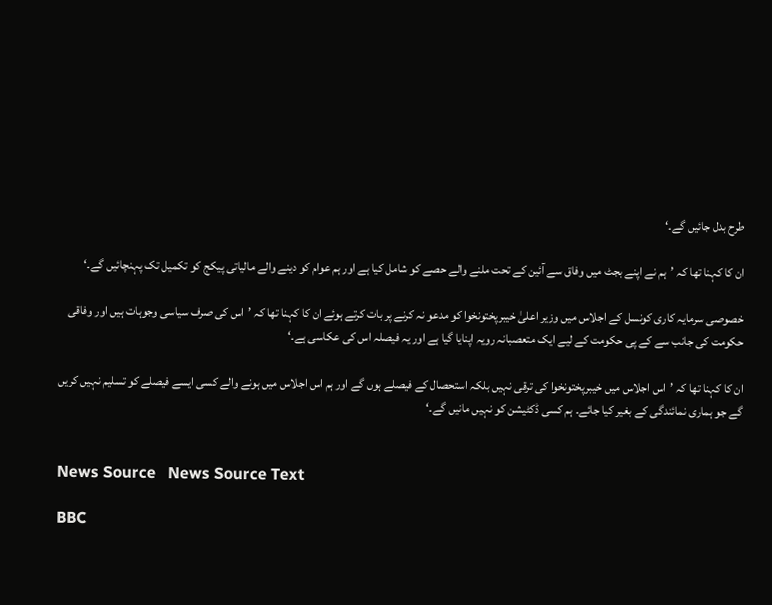طرح بدل جائیں گے۔‘

ان کا کہنا تھا کہ ’ہم نے اپنے بجٹ میں وفاق سے آئین کے تحت ملنے والے حصے کو شامل کیا ہے اور ہم عوام کو دینے والے مالیاتی پیکج کو تکمیل تک پہنچائیں گے۔‘

خصوصی سرمایہ کاری کونسل کے اجلاس میں وزیر اعلیٰ خیبرپختونخوا کو مدعو نہ کرنے پر بات کرتے ہوئے ان کا کہنا تھا کہ ’اس کی صرف سیاسی وجوہات ہیں اور وفاقی حکومت کی جانب سے کے پی حکومت کے لیے ایک متعصبانہ رویہ اپنایا گیا ہے اور یہ فیصلہ اس کی عکاسی ہے۔‘

ان کا کہنا تھا کہ ’اس اجلاس میں خیبرپختونخوا کی ترقی نہیں بلکہ استحصال کے فیصلے ہوں گے اور ہم اس اجلاس میں ہونے والے کسی ایسے فیصلے کو تسلیم نہیں کریں گے جو ہماری نمائندگی کے بغیر کیا جائے۔ ہم کسی ڈکٹیشن کو نہیں مانیں گے۔‘


News Source   News Source Text

BBC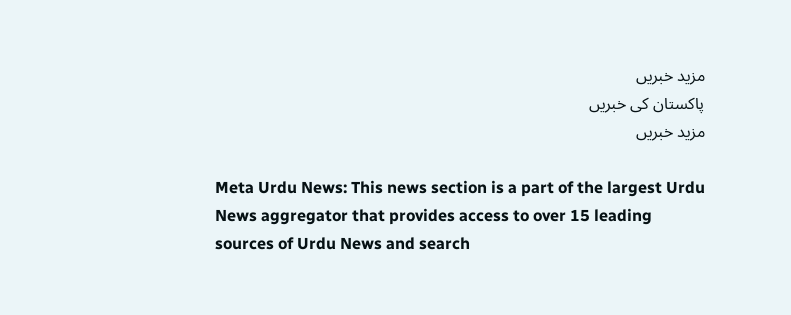مزید خبریں
پاکستان کی خبریں
مزید خبریں

Meta Urdu News: This news section is a part of the largest Urdu News aggregator that provides access to over 15 leading sources of Urdu News and search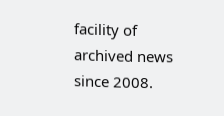facility of archived news since 2008.